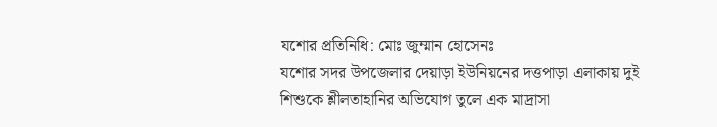যশোর প্রতিনিধি: মোঃ জুম্মান হোসেনঃ
যশোর সদর উপজেলার দেয়াড়া ইউনিয়নের দত্তপাড়া এলাকায় দুই শিশুকে শ্লীলতাহানির অভিযোগ তুলে এক মাদ্রাসা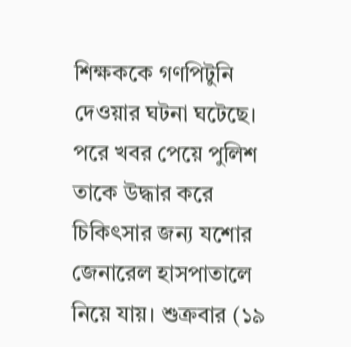শিক্ষককে গণপিটুনি দেওয়ার ঘটনা ঘটেছে। পরে খবর পেয়ে পুলিশ তাকে উদ্ধার করে চিকিৎসার জন্য যশোর জেনারেল হাসপাতালে নিয়ে যায়। শুক্রবার (১৯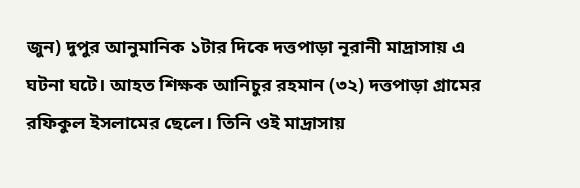জুন) দুপুর আনুমানিক ১টার দিকে দত্তপাড়া নূরানী মাদ্রাসায় এ ঘটনা ঘটে। আহত শিক্ষক আনিচুর রহমান (৩২) দত্তপাড়া গ্রামের রফিকুল ইসলামের ছেলে। তিনি ওই মাদ্রাসায়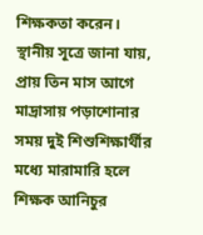শিক্ষকতা করেন। স্থানীয় সূত্রে জানা যায়, প্রায় তিন মাস আগে মাদ্রাসায় পড়াশোনার সময় দুই শিশুশিক্ষার্থীর মধ্যে মারামারি হলে শিক্ষক আনিচুর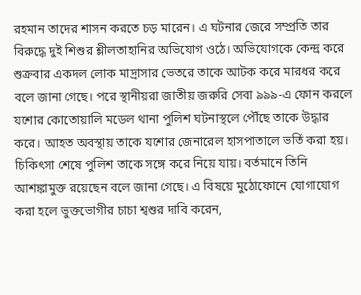রহমান তাদের শাসন করতে চড় মারেন। এ ঘটনার জেরে সম্প্রতি তার বিরুদ্ধে দুই শিশুর শ্লীলতাহানির অভিযোগ ওঠে। অভিযোগকে কেন্দ্র করে শুক্রবার একদল লোক মাদ্রাসার ভেতরে তাকে আটক করে মারধর করে বলে জানা গেছে। পরে স্থানীয়রা জাতীয় জরুরি সেবা ৯৯৯-এ ফোন করলে যশোর কোতোয়ালি মডেল থানা পুলিশ ঘটনাস্থলে পৌঁছে তাকে উদ্ধার করে। আহত অবস্থায় তাকে যশোর জেনারেল হাসপাতালে ভর্তি করা হয়। চিকিৎসা শেষে পুলিশ তাকে সঙ্গে করে নিয়ে যায়। বর্তমানে তিনি আশঙ্কামুক্ত রয়েছেন বলে জানা গেছে। এ বিষয়ে মুঠোফোনে যোগাযোগ করা হলে ভুক্তভোগীর চাচা শ্বশুর দাবি করেন,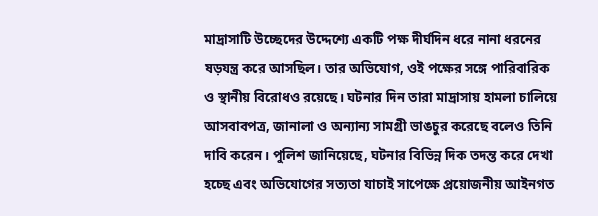মাদ্রাসাটি উচ্ছেদের উদ্দেশ্যে একটি পক্ষ দীর্ঘদিন ধরে নানা ধরনের ষড়যন্ত্র করে আসছিল। তার অভিযোগ, ওই পক্ষের সঙ্গে পারিবারিক ও স্থানীয় বিরোধও রয়েছে। ঘটনার দিন তারা মাদ্রাসায় হামলা চালিয়ে আসবাবপত্র, জানালা ও অন্যান্য সামগ্রী ভাঙচুর করেছে বলেও তিনি দাবি করেন। পুলিশ জানিয়েছে, ঘটনার বিভিন্ন দিক তদন্ত করে দেখা হচ্ছে এবং অভিযোগের সত্যতা যাচাই সাপেক্ষে প্রয়োজনীয় আইনগত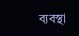ব্যবস্থা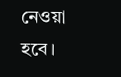নেওয়া হবে।